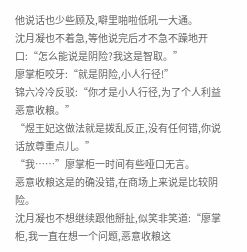他说话也少些顾及,噼里啪啦低吼一大通。
沈月凝也不着急,等他说完后才不急不躁地开口:“怎么能说是阴险?我这是智取。”
廖掌柜咬牙:“就是阴险,小人行径!”
锦六冷冷反驳:“你才是小人行径,为了个人利益恶意收粮。”
“煜王妃这做法就是拨乱反正,没有任何错,你说话放尊重点儿。”
“我……”廖掌柜一时间有些哑口无言。
恶意收粮这是的确没错,在商场上来说是比较阴险。
沈月凝也不想继续跟他掰扯,似笑非笑道:“廖掌柜,我一直在想一个问题,恶意收粮这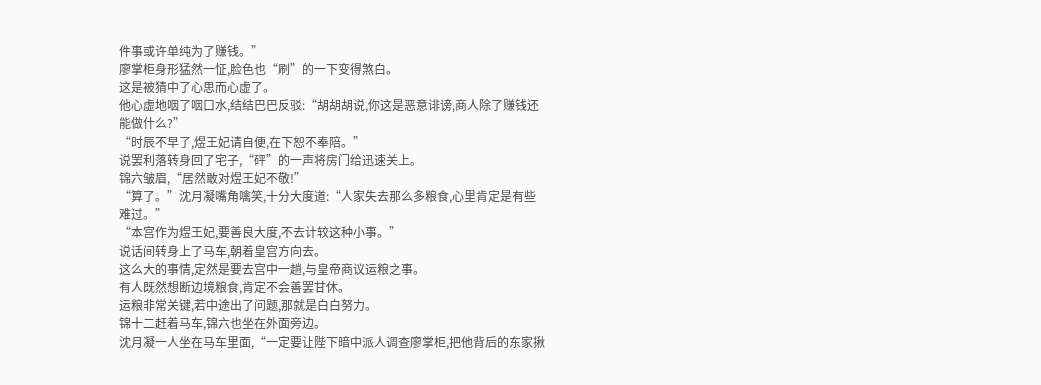件事或许单纯为了赚钱。”
廖掌柜身形猛然一怔,脸色也“刷”的一下变得煞白。
这是被猜中了心思而心虚了。
他心虚地咽了咽口水,结结巴巴反驳:“胡胡胡说,你这是恶意诽谤,商人除了赚钱还能做什么?”
“时辰不早了,煜王妃请自便,在下恕不奉陪。”
说罢利落转身回了宅子,“砰”的一声将房门给迅速关上。
锦六皱眉,“居然敢对煜王妃不敬!”
“算了。”沈月凝嘴角噙笑,十分大度道:“人家失去那么多粮食,心里肯定是有些难过。”
“本宫作为煜王妃,要善良大度,不去计较这种小事。”
说话间转身上了马车,朝着皇宫方向去。
这么大的事情,定然是要去宫中一趟,与皇帝商议运粮之事。
有人既然想断边境粮食,肯定不会善罢甘休。
运粮非常关键,若中途出了问题,那就是白白努力。
锦十二赶着马车,锦六也坐在外面旁边。
沈月凝一人坐在马车里面,“一定要让陛下暗中派人调查廖掌柜,把他背后的东家揪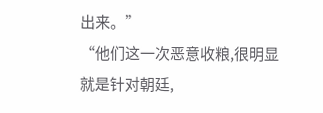出来。”
“他们这一次恶意收粮,很明显就是针对朝廷,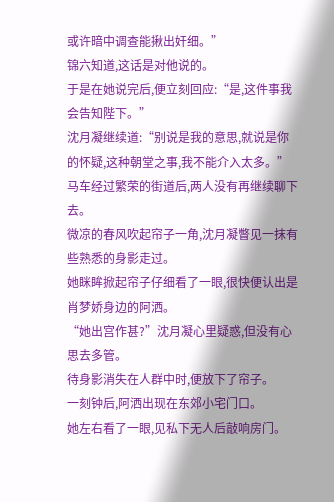或许暗中调查能揪出奸细。”
锦六知道,这话是对他说的。
于是在她说完后,便立刻回应:“是,这件事我会告知陛下。”
沈月凝继续道:“别说是我的意思,就说是你的怀疑,这种朝堂之事,我不能介入太多。”
马车经过繁荣的街道后,两人没有再继续聊下去。
微凉的春风吹起帘子一角,沈月凝瞥见一抹有些熟悉的身影走过。
她眯眸掀起帘子仔细看了一眼,很快便认出是肖梦娇身边的阿洒。
“她出宫作甚?”沈月凝心里疑惑,但没有心思去多管。
待身影消失在人群中时,便放下了帘子。
一刻钟后,阿洒出现在东郊小宅门口。
她左右看了一眼,见私下无人后敲响房门。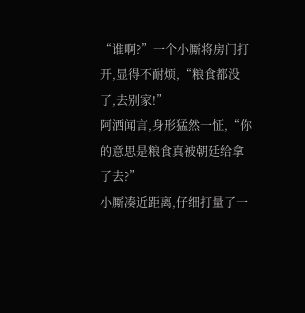“谁啊?”一个小厮将房门打开,显得不耐烦,“粮食都没了,去别家!”
阿洒闻言,身形猛然一怔,“你的意思是粮食真被朝廷给拿了去?”
小厮凑近距离,仔细打量了一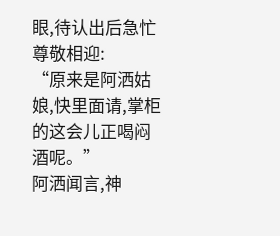眼,待认出后急忙尊敬相迎:
“原来是阿洒姑娘,快里面请,掌柜的这会儿正喝闷酒呢。”
阿洒闻言,神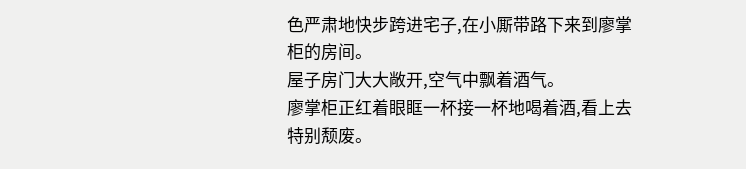色严肃地快步跨进宅子,在小厮带路下来到廖掌柜的房间。
屋子房门大大敞开,空气中飘着酒气。
廖掌柜正红着眼眶一杯接一杯地喝着酒,看上去特别颓废。